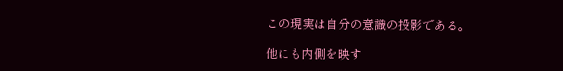この現実は自分の意識の投影である。

他にも内側を映す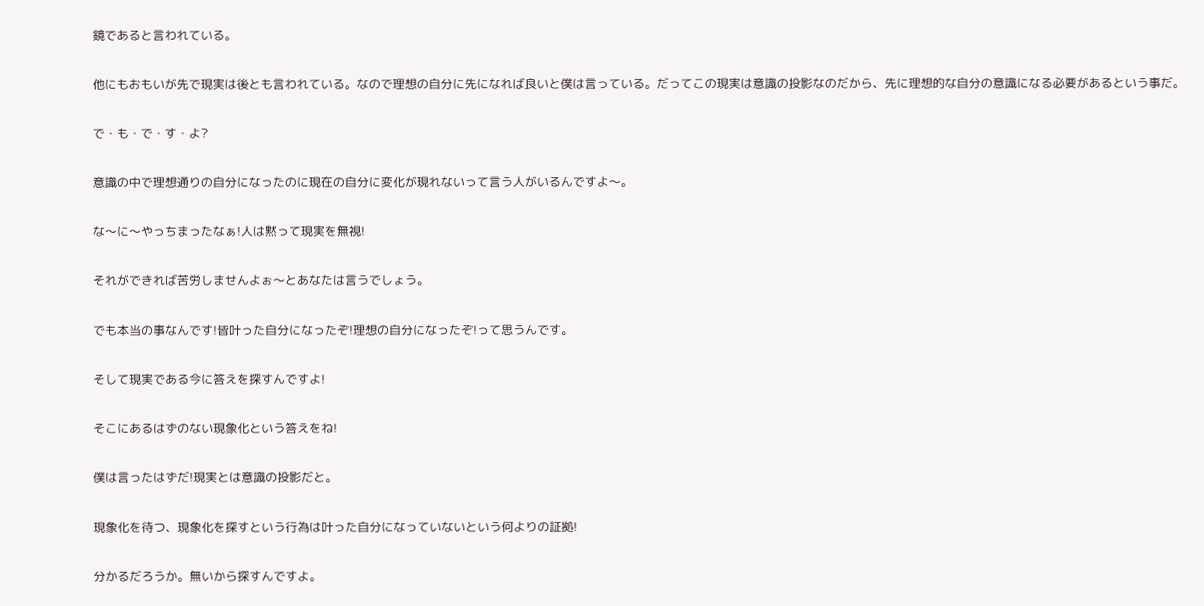鏡であると言われている。

他にもおもいが先で現実は後とも言われている。なので理想の自分に先になれば良いと僕は言っている。だってこの現実は意識の投影なのだから、先に理想的な自分の意識になる必要があるという事だ。

で・も・で・す・よ?

意識の中で理想通りの自分になったのに現在の自分に変化が現れないって言う人がいるんですよ〜。

な〜に〜やっちまったなぁ!人は黙って現実を無視!

それができれば苦労しませんよぉ〜とあなたは言うでしょう。

でも本当の事なんです!皆叶った自分になったぞ!理想の自分になったぞ!って思うんです。

そして現実である今に答えを探すんですよ!

そこにあるはずのない現象化という答えをね!

僕は言ったはずだ!現実とは意識の投影だと。

現象化を待つ、現象化を探すという行為は叶った自分になっていないという何よりの証拠!

分かるだろうか。無いから探すんですよ。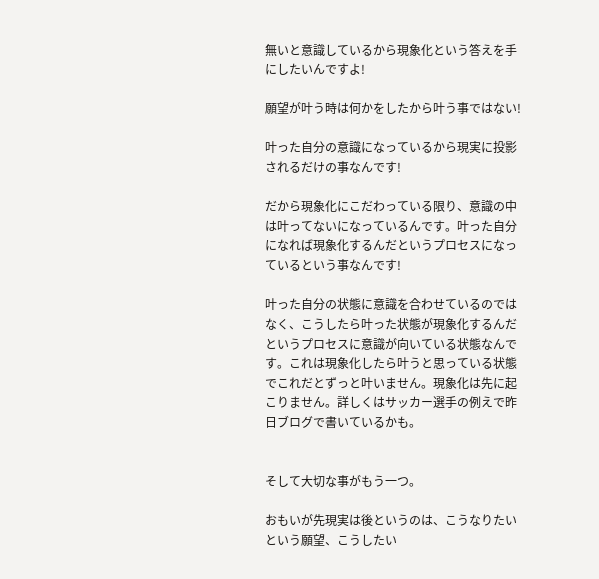無いと意識しているから現象化という答えを手にしたいんですよ!

願望が叶う時は何かをしたから叶う事ではない!

叶った自分の意識になっているから現実に投影されるだけの事なんです!

だから現象化にこだわっている限り、意識の中は叶ってないになっているんです。叶った自分になれば現象化するんだというプロセスになっているという事なんです!

叶った自分の状態に意識を合わせているのではなく、こうしたら叶った状態が現象化するんだというプロセスに意識が向いている状態なんです。これは現象化したら叶うと思っている状態でこれだとずっと叶いません。現象化は先に起こりません。詳しくはサッカー選手の例えで昨日ブログで書いているかも。


そして大切な事がもう一つ。

おもいが先現実は後というのは、こうなりたいという願望、こうしたい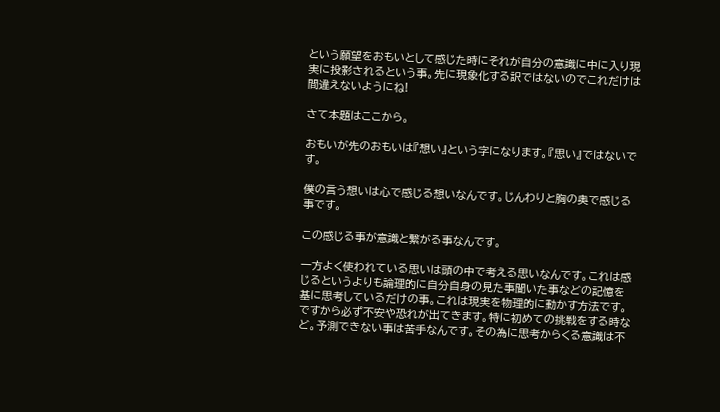という願望をおもいとして感じた時にそれが自分の意識に中に入り現実に投影されるという事。先に現象化する訳ではないのでこれだけは間違えないようにね!

さて本題はここから。

おもいが先のおもいは『想い』という字になります。『思い』ではないです。

僕の言う想いは心で感じる想いなんです。じんわりと胸の奥で感じる事です。

この感じる事が意識と繋がる事なんです。

一方よく使われている思いは頭の中で考える思いなんです。これは感じるというよりも論理的に自分自身の見た事聞いた事などの記憶を基に思考しているだけの事。これは現実を物理的に動かす方法です。ですから必ず不安や恐れが出てきます。特に初めての挑戦をする時など。予測できない事は苦手なんです。その為に思考からくる意識は不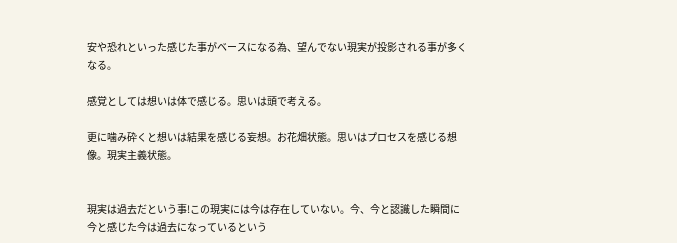安や恐れといった感じた事がベースになる為、望んでない現実が投影される事が多くなる。

感覚としては想いは体で感じる。思いは頭で考える。

更に噛み砕くと想いは結果を感じる妄想。お花畑状態。思いはプロセスを感じる想像。現実主義状態。


現実は過去だという事!この現実には今は存在していない。今、今と認識した瞬間に今と感じた今は過去になっているという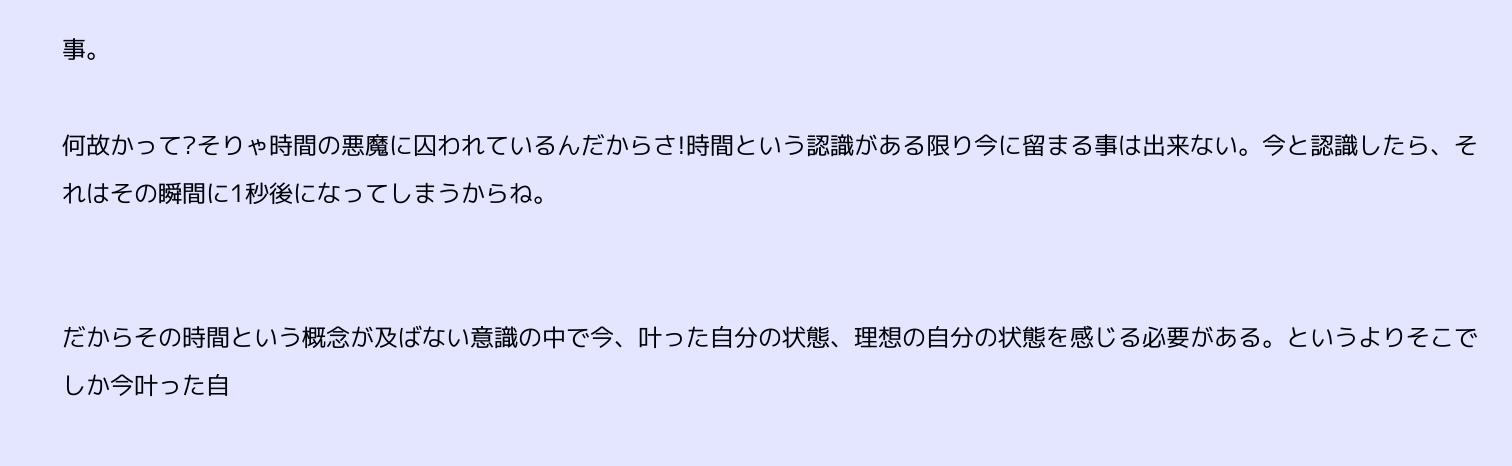事。

何故かって?そりゃ時間の悪魔に囚われているんだからさ!時間という認識がある限り今に留まる事は出来ない。今と認識したら、それはその瞬間に1秒後になってしまうからね。


だからその時間という概念が及ばない意識の中で今、叶った自分の状態、理想の自分の状態を感じる必要がある。というよりそこでしか今叶った自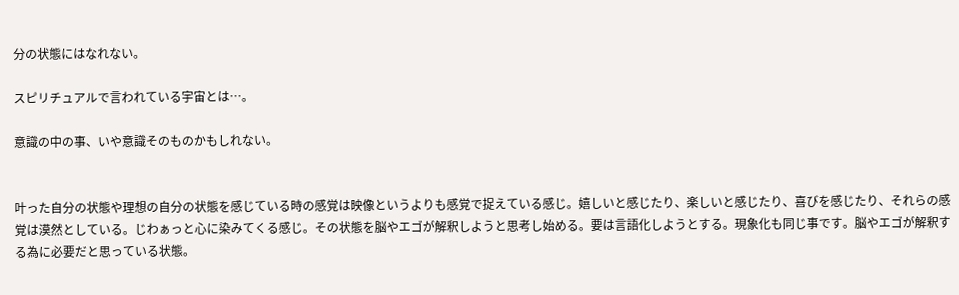分の状態にはなれない。

スピリチュアルで言われている宇宙とは…。

意識の中の事、いや意識そのものかもしれない。


叶った自分の状態や理想の自分の状態を感じている時の感覚は映像というよりも感覚で捉えている感じ。嬉しいと感じたり、楽しいと感じたり、喜びを感じたり、それらの感覚は漠然としている。じわぁっと心に染みてくる感じ。その状態を脳やエゴが解釈しようと思考し始める。要は言語化しようとする。現象化も同じ事です。脳やエゴが解釈する為に必要だと思っている状態。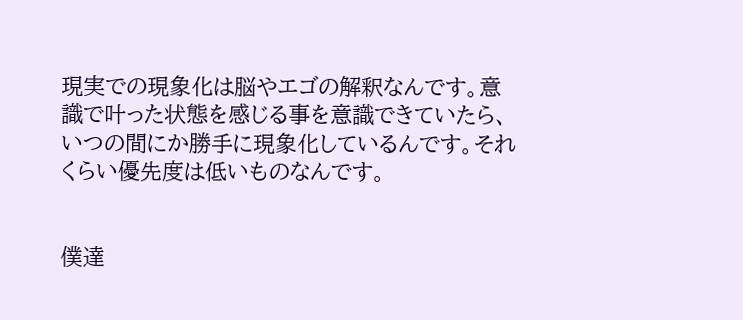現実での現象化は脳やエゴの解釈なんです。意識で叶った状態を感じる事を意識できていたら、いつの間にか勝手に現象化しているんです。それくらい優先度は低いものなんです。


僕達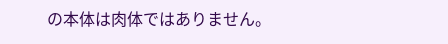の本体は肉体ではありません。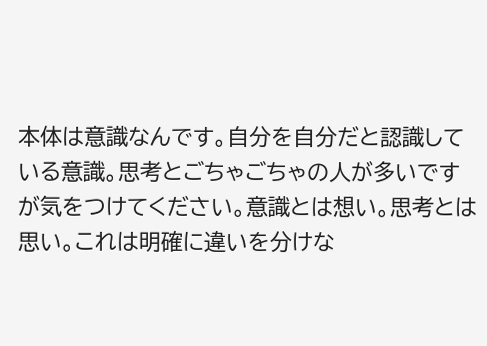本体は意識なんです。自分を自分だと認識している意識。思考とごちゃごちゃの人が多いですが気をつけてください。意識とは想い。思考とは思い。これは明確に違いを分けな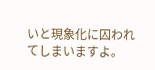いと現象化に囚われてしまいますよ。